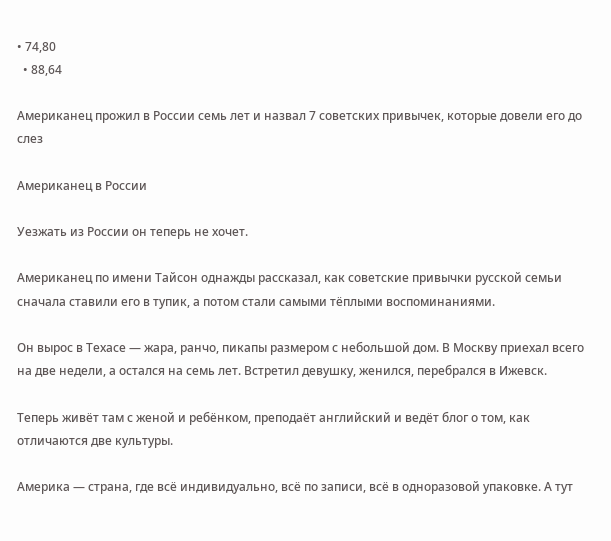• 74,80
  • 88,64

Американец прожил в России семь лет и назвал 7 советских привычек, которые довели его до слез

Американец в России

Уезжать из России он теперь не хочет.

Американец по имени Тайсон однажды рассказал, как советские привычки русской семьи сначала ставили его в тупик, а потом стали самыми тёплыми воспоминаниями.

Он вырос в Техасе — жара, ранчо, пикапы размером с небольшой дом. В Москву приехал всего на две недели, а остался на семь лет. Встретил девушку, женился, перебрался в Ижевск.

Теперь живёт там с женой и ребёнком, преподаёт английский и ведёт блог о том, как отличаются две культуры.

Америка — страна, где всё индивидуально, всё по записи, всё в одноразовой упаковке. А тут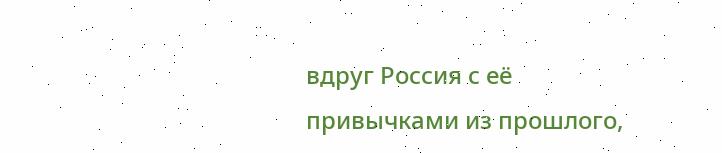вдруг Россия с её привычками из прошлого,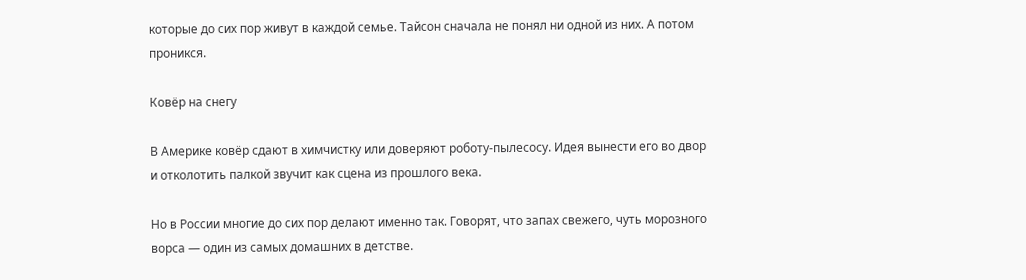которые до сих пор живут в каждой семье. Тайсон сначала не понял ни одной из них. А потом проникся.

Ковёр на снегу

В Америке ковёр сдают в химчистку или доверяют роботу-пылесосу. Идея вынести его во двор и отколотить палкой звучит как сцена из прошлого века.

Но в России многие до сих пор делают именно так. Говорят, что запах свежего, чуть морозного ворса — один из самых домашних в детстве.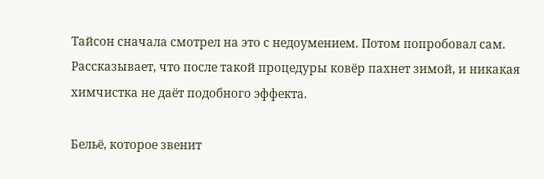Тайсон сначала смотрел на это с недоумением. Потом попробовал сам. Рассказывает, что после такой процедуры ковёр пахнет зимой, и никакая химчистка не даёт подобного эффекта.

Бельё, которое звенит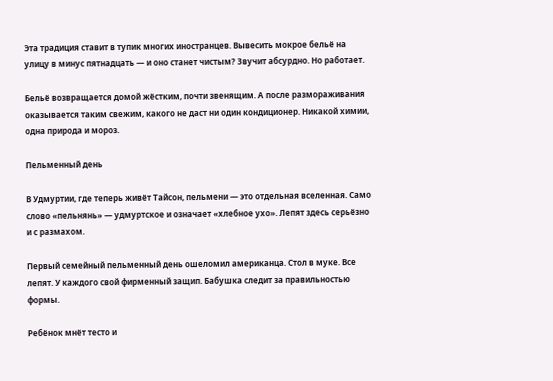Эта традиция ставит в тупик многих иностранцев. Вывесить мокрое бельё на улицу в минус пятнадцать — и оно станет чистым? Звучит абсурдно. Но работает.

Бельё возвращается домой жёстким, почти звенящим. А после размораживания оказывается таким свежим, какого не даст ни один кондиционер. Никакой химии, одна природа и мороз.

Пельменный день

В Удмуртии, где теперь живёт Тайсон, пельмени — это отдельная вселенная. Само слово «пельнянь» — удмуртское и означает «хлебное ухо». Лепят здесь серьёзно и с размахом.

Первый семейный пельменный день ошеломил американца. Стол в муке. Все лепят. У каждого свой фирменный защип. Бабушка следит за правильностью формы.

Ребёнок мнёт тесто и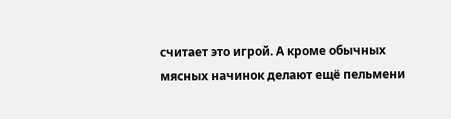считает это игрой. А кроме обычных мясных начинок делают ещё пельмени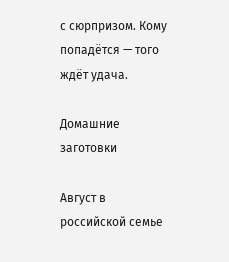с сюрпризом. Кому попадётся — того ждёт удача.

Домашние заготовки

Август в российской семье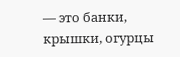— это банки, крышки, огурцы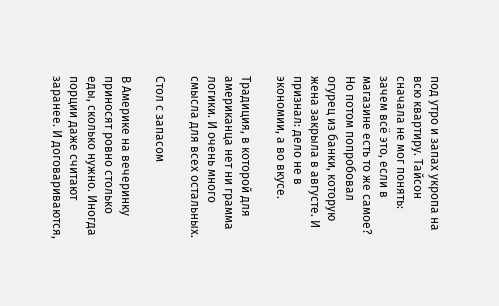под утро и запах укропа на всю квартиру. Тайсон сначала не мог понять: зачем всё это, если в магазине есть то же самое? Но потом попробовал огурец из банки, которую жена закрыла в августе. И признал: дело не в экономии, а во вкусе.

Традиция, в которой для американца нет ни грамма логики. И очень много смысла для всех остальных.

Стол с запасом

В Америке на вечеринку приносят ровно столько еды, сколько нужно. Иногда порции даже считают заранее. И договариваются,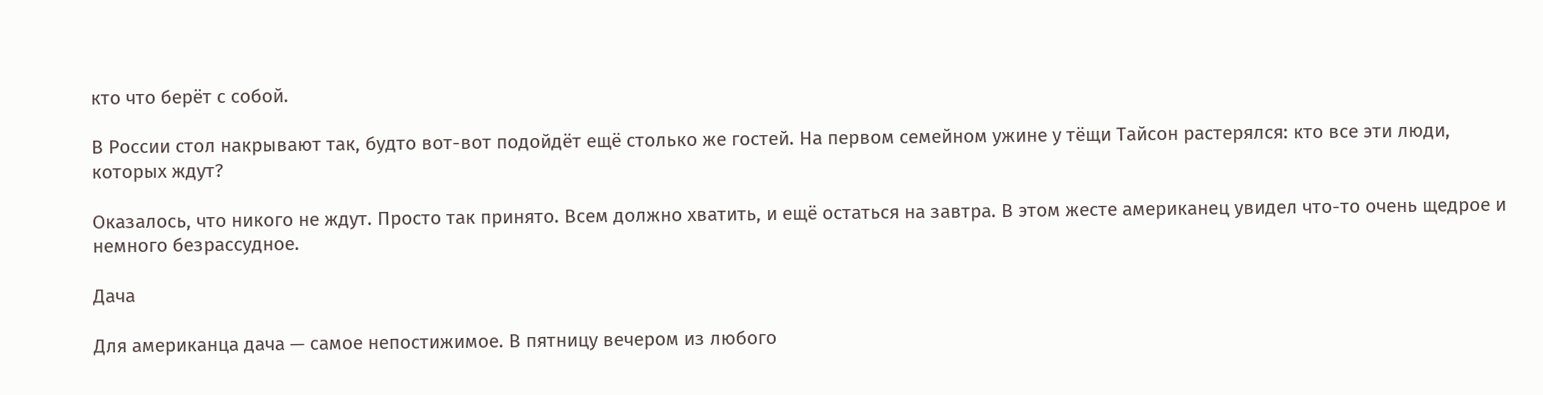кто что берёт с собой.

В России стол накрывают так, будто вот-вот подойдёт ещё столько же гостей. На первом семейном ужине у тёщи Тайсон растерялся: кто все эти люди, которых ждут?

Оказалось, что никого не ждут. Просто так принято. Всем должно хватить, и ещё остаться на завтра. В этом жесте американец увидел что-то очень щедрое и немного безрассудное.

Дача

Для американца дача — самое непостижимое. В пятницу вечером из любого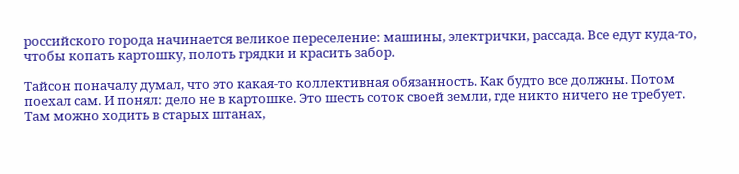российского города начинается великое переселение: машины, электрички, рассада. Все едут куда-то, чтобы копать картошку, полоть грядки и красить забор.

Тайсон поначалу думал, что это какая-то коллективная обязанность. Как будто все должны. Потом поехал сам. И понял: дело не в картошке. Это шесть соток своей земли, где никто ничего не требует. Там можно ходить в старых штанах,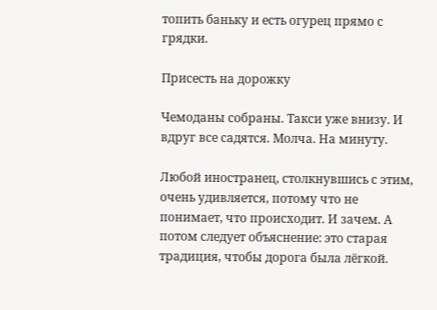топить баньку и есть огурец прямо с грядки.

Присесть на дорожку

Чемоданы собраны. Такси уже внизу. И вдруг все садятся. Молча. На минуту.

Любой иностранец, столкнувшись с этим, очень удивляется, потому что не понимает, что происходит. И зачем. А потом следует объяснение: это старая традиция, чтобы дорога была лёгкой.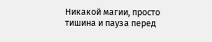Никакой магии, просто тишина и пауза перед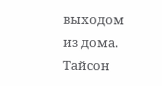выходом из дома. Тайсон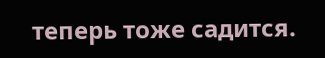теперь тоже садится.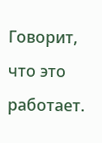Говорит, что это работает.